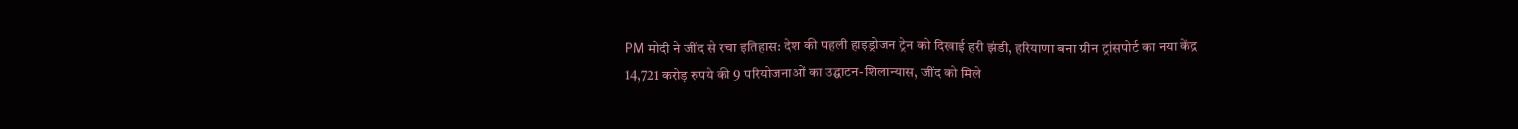PM मोदी ने जींद से रचा इतिहास: देश की पहली हाइड्रोजन ट्रेन को दिखाई हरी झंडी, हरियाणा बना ग्रीन ट्रांसपोर्ट का नया केंद्र
14,721 करोड़ रुपये की 9 परियोजनाओं का उद्घाटन-शिलान्यास, जींद को मिले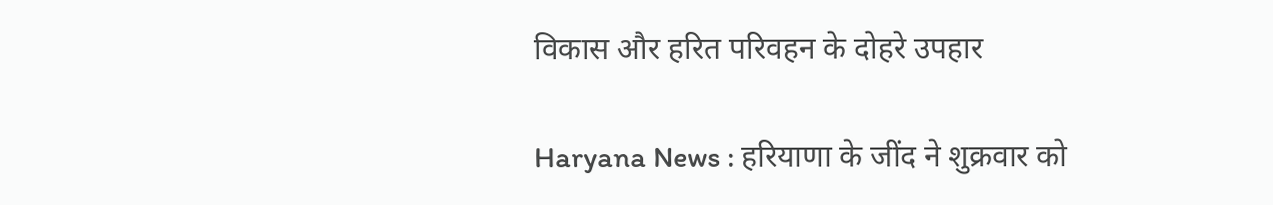विकास और हरित परिवहन के दोहरे उपहार

Haryana News : हरियाणा के जींद ने शुक्रवार को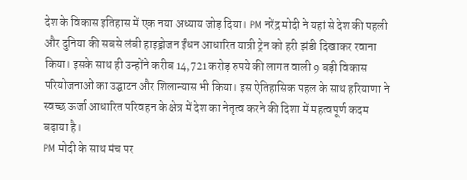देश के विकास इतिहास में एक नया अध्याय जोड़ दिया। PM नरेंद्र मोदी ने यहां से देश की पहली और दुनिया की सबसे लंबी हाइड्रोजन ईंधन आधारित यात्री ट्रेन को हरी झंडी दिखाकर रवाना किया। इसके साथ ही उन्होंने करीब 14,721 करोड़ रुपये की लागत वाली 9 बड़ी विकास परियोजनाओं का उद्घाटन और शिलान्यास भी किया। इस ऐतिहासिक पहल के साथ हरियाणा ने स्वच्छ ऊर्जा आधारित परिवहन के क्षेत्र में देश का नेतृत्व करने की दिशा में महत्वपूर्ण कदम बढ़ाया है।
PM मोदी के साथ मंच पर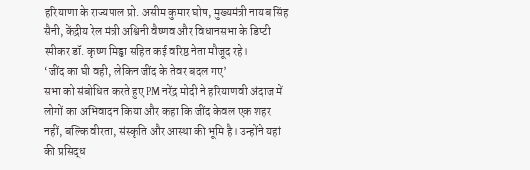हरियाणा के राज्यपाल प्रो. असीम कुमार घोष, मुख्यमंत्री नायब सिंह सैनी, केंद्रीय रेल मंत्री अश्विनी वैष्णव और विधानसभा के डिप्टी स्पीकर डॉ. कृष्ण मिड्ढा सहित कई वरिष्ठ नेता मौजूद रहे।
‘जींद का घी वही, लेकिन जींद के तेवर बदल गए’
सभा को संबोधित करते हुए PM नरेंद्र मोदी ने हरियाणवी अंदाज में लोगों का अभिवादन किया और कहा कि जींद केवल एक शहर नहीं, बल्कि वीरता, संस्कृति और आस्था की भूमि है। उन्होंने यहां की प्रसिद्ध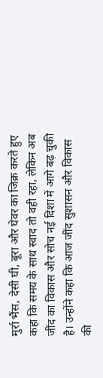मुर्रा भैंस, देसी घी, बूरा और घेवर का जिक्र करते हुए कहा कि समय के साथ स्वाद तो वही रहा, लेकिन अब जींद का विकास और सोच नई दिशा में आगे बढ़ चुकी है। उन्होंने कहा कि आज जींद सुशासन और विकास की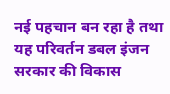नई पहचान बन रहा है तथा यह परिवर्तन डबल इंजन सरकार की विकास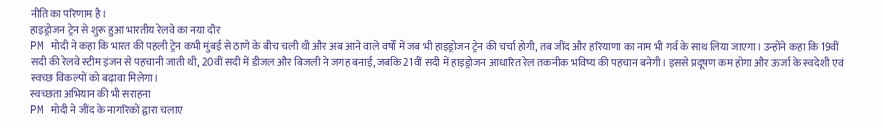नीति का परिणाम है।
हाइड्रोजन ट्रेन से शुरू हुआ भारतीय रेलवे का नया दौर
PM मोदी ने कहा कि भारत की पहली ट्रेन कभी मुंबई से ठाणे के बीच चली थी और अब आने वाले वर्षों में जब भी हाइड्रोजन ट्रेन की चर्चा होगी, तब जींद और हरियाणा का नाम भी गर्व के साथ लिया जाएगा। उन्होंने कहा कि 19वीं सदी की रेलवे स्टीम इंजन से पहचानी जाती थी, 20वीं सदी में डीजल और बिजली ने जगह बनाई, जबकि 21वीं सदी में हाइड्रोजन आधारित रेल तकनीक भविष्य की पहचान बनेगी। इससे प्रदूषण कम होगा और ऊर्जा के स्वदेशी एवं स्वच्छ विकल्पों को बढ़ावा मिलेगा।
स्वच्छता अभियान की भी सराहना
PM मोदी ने जींद के नागरिकों द्वारा चलाए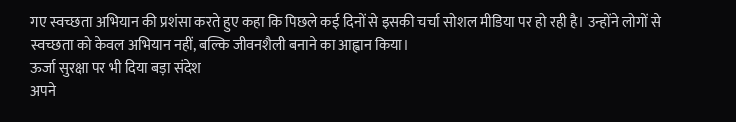गए स्वच्छता अभियान की प्रशंसा करते हुए कहा कि पिछले कई दिनों से इसकी चर्चा सोशल मीडिया पर हो रही है। उन्होंने लोगों से स्वच्छता को केवल अभियान नहीं, बल्कि जीवनशैली बनाने का आह्वान किया।
ऊर्जा सुरक्षा पर भी दिया बड़ा संदेश
अपने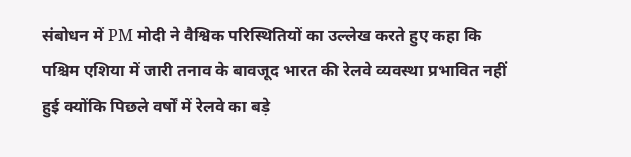संबोधन में PM मोदी ने वैश्विक परिस्थितियों का उल्लेख करते हुए कहा कि पश्चिम एशिया में जारी तनाव के बावजूद भारत की रेलवे व्यवस्था प्रभावित नहीं हुई क्योंकि पिछले वर्षों में रेलवे का बड़े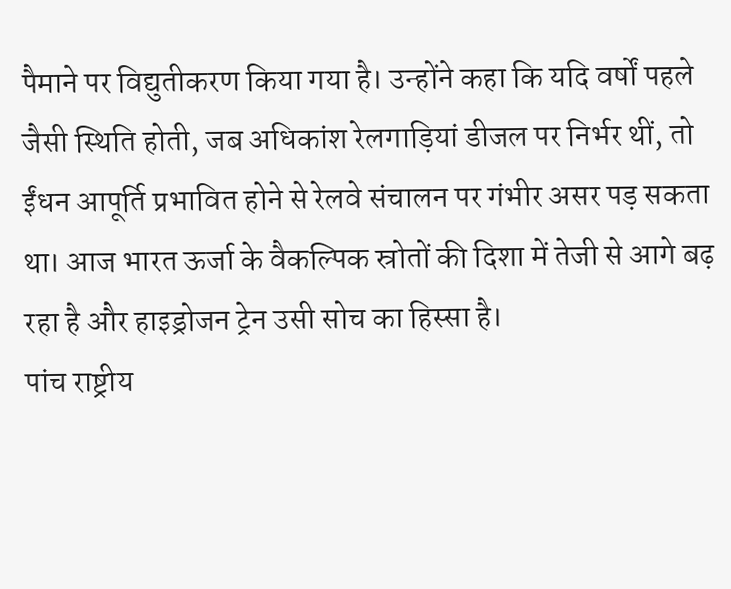पैमाने पर विद्युतीकरण किया गया है। उन्होंने कहा कि यदि वर्षों पहले जैसी स्थिति होती, जब अधिकांश रेलगाड़ियां डीजल पर निर्भर थीं, तो ईंधन आपूर्ति प्रभावित होने से रेलवे संचालन पर गंभीर असर पड़ सकता था। आज भारत ऊर्जा के वैकल्पिक स्रोतों की दिशा में तेजी से आगे बढ़ रहा है और हाइड्रोजन ट्रेन उसी सोच का हिस्सा है।
पांच राष्ट्रीय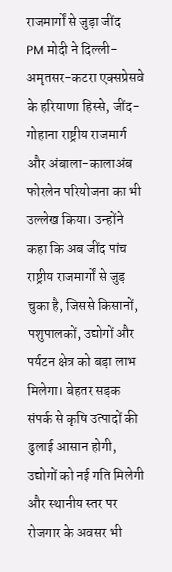राजमार्गों से जुड़ा जींद
PM मोदी ने दिल्ली-अमृतसर-कटरा एक्सप्रेसवे के हरियाणा हिस्से, जींद-गोहाना राष्ट्रीय राजमार्ग और अंबाला-कालाअंब फोरलेन परियोजना का भी उल्लेख किया। उन्होंने कहा कि अब जींद पांच राष्ट्रीय राजमार्गों से जुड़ चुका है, जिससे किसानों, पशुपालकों, उद्योगों और पर्यटन क्षेत्र को बड़ा लाभ मिलेगा। बेहतर सड़क संपर्क से कृषि उत्पादों की ढुलाई आसान होगी, उद्योगों को नई गति मिलेगी और स्थानीय स्तर पर रोजगार के अवसर भी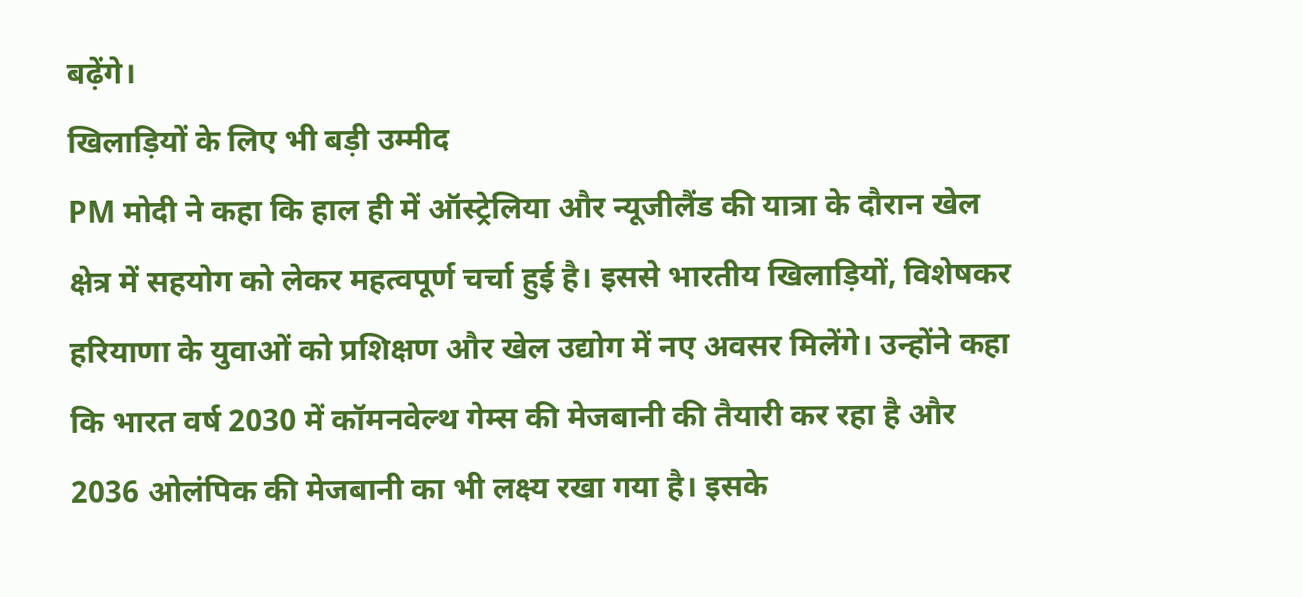बढ़ेंगे।
खिलाड़ियों के लिए भी बड़ी उम्मीद
PM मोदी ने कहा कि हाल ही में ऑस्ट्रेलिया और न्यूजीलैंड की यात्रा के दौरान खेल क्षेत्र में सहयोग को लेकर महत्वपूर्ण चर्चा हुई है। इससे भारतीय खिलाड़ियों, विशेषकर हरियाणा के युवाओं को प्रशिक्षण और खेल उद्योग में नए अवसर मिलेंगे। उन्होंने कहा कि भारत वर्ष 2030 में कॉमनवेल्थ गेम्स की मेजबानी की तैयारी कर रहा है और 2036 ओलंपिक की मेजबानी का भी लक्ष्य रखा गया है। इसके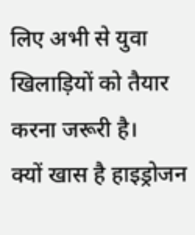लिए अभी से युवा खिलाड़ियों को तैयार करना जरूरी है।
क्यों खास है हाइड्रोजन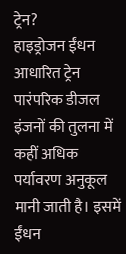ट्रेन?
हाइड्रोजन ईंधन आधारित ट्रेन पारंपरिक डीजल इंजनों की तुलना में कहीं अधिक पर्यावरण अनुकूल मानी जाती है। इसमें ईंधन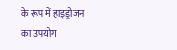के रूप में हाइड्रोजन का उपयोग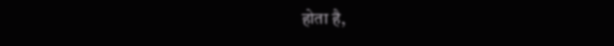होता है,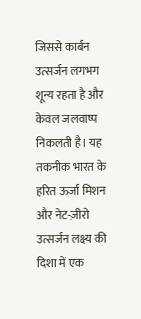जिससे कार्बन उत्सर्जन लगभग शून्य रहता है और केवल जलवाष्प निकलती है। यह तकनीक भारत के हरित ऊर्जा मिशन और नेट-ज़ीरो उत्सर्जन लक्ष्य की दिशा में एक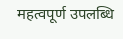महत्वपूर्ण उपलब्धि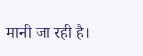मानी जा रही है।